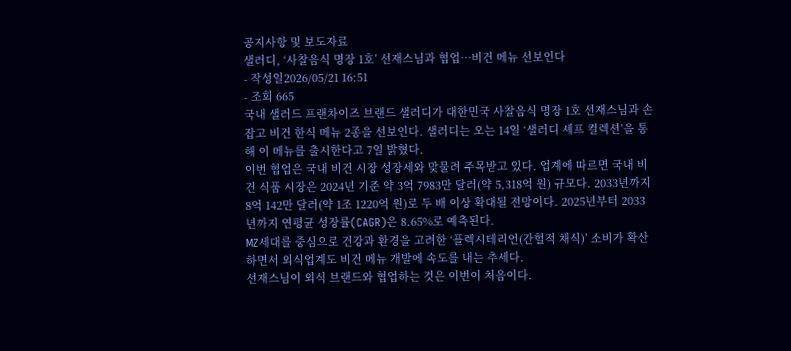공지사항 및 보도자료
샐러디, ‘사찰음식 명장 1호’ 선재스님과 협업…비건 메뉴 선보인다
- 작성일2026/05/21 16:51
- 조회 665
국내 샐러드 프랜차이즈 브랜드 샐러디가 대한민국 사찰음식 명장 1호 선재스님과 손잡고 비건 한식 메뉴 2종을 선보인다. 샐러디는 오는 14일 ‘샐러디 셰프 컬렉션’을 통해 이 메뉴를 출시한다고 7일 밝혔다.
이번 협업은 국내 비건 시장 성장세와 맞물려 주목받고 있다. 업계에 따르면 국내 비건 식품 시장은 2024년 기준 약 3억 7983만 달러(약 5,318억 원) 규모다. 2033년까지 8억 142만 달러(약 1조 1220억 원)로 두 배 이상 확대될 전망이다. 2025년부터 2033년까지 연평균 성장률(CAGR)은 8.65%로 예측된다.
MZ세대를 중심으로 건강과 환경을 고려한 ‘플렉시테리언(간헐적 채식)’ 소비가 확산하면서 외식업계도 비건 메뉴 개발에 속도를 내는 추세다.
선재스님이 외식 브랜드와 협업하는 것은 이번이 처음이다.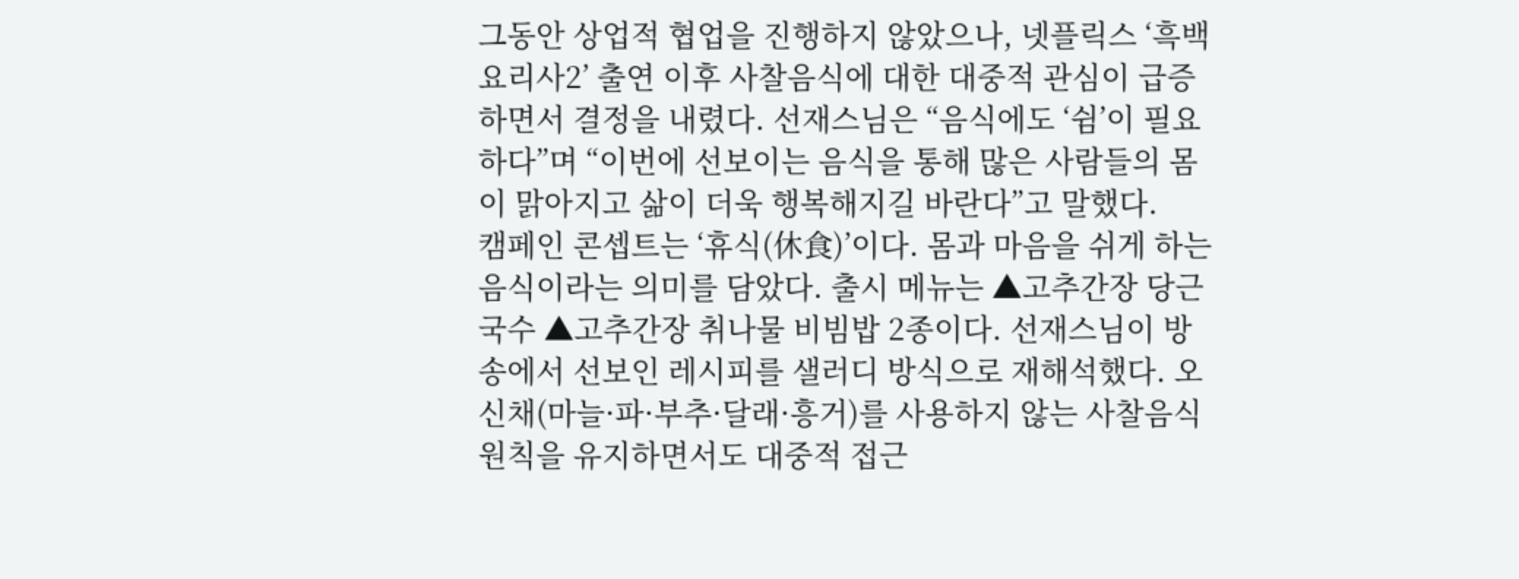그동안 상업적 협업을 진행하지 않았으나, 넷플릭스 ‘흑백요리사2’ 출연 이후 사찰음식에 대한 대중적 관심이 급증하면서 결정을 내렸다. 선재스님은 “음식에도 ‘쉼’이 필요하다”며 “이번에 선보이는 음식을 통해 많은 사람들의 몸이 맑아지고 삶이 더욱 행복해지길 바란다”고 말했다.
캠페인 콘셉트는 ‘휴식(休食)’이다. 몸과 마음을 쉬게 하는 음식이라는 의미를 담았다. 출시 메뉴는 ▲고추간장 당근 국수 ▲고추간장 취나물 비빔밥 2종이다. 선재스님이 방송에서 선보인 레시피를 샐러디 방식으로 재해석했다. 오신채(마늘·파·부추·달래·흥거)를 사용하지 않는 사찰음식 원칙을 유지하면서도 대중적 접근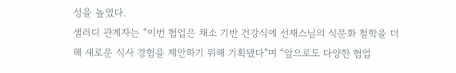성을 높였다.
샐러디 관계자는 “이번 협업은 채소 기반 건강식에 선재스님의 식문화 철학을 더해 새로운 식사 경험을 제안하기 위해 기획됐다”며 “앞으로도 다양한 협업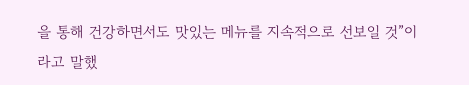을 통해 건강하면서도 맛있는 메뉴를 지속적으로 선보일 것”이라고 말했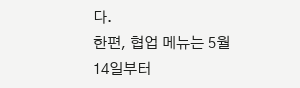다.
한편, 협업 메뉴는 5월 14일부터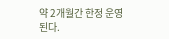약 2개월간 한정 운영된다.